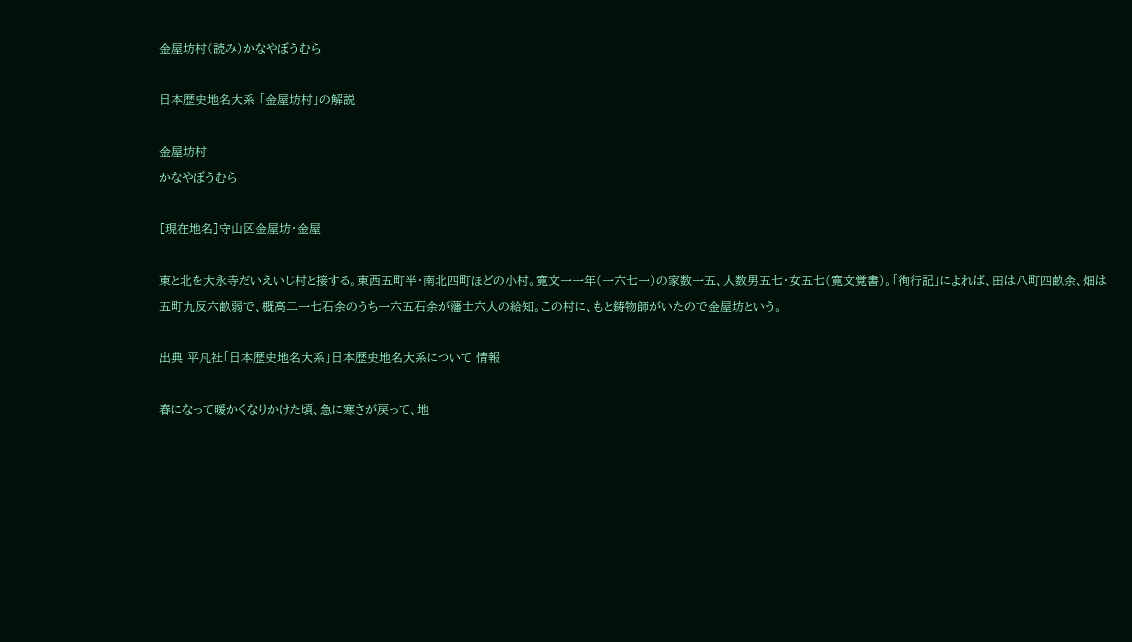金屋坊村(読み)かなやぼうむら

日本歴史地名大系 「金屋坊村」の解説

金屋坊村
かなやぼうむら

[現在地名]守山区金屋坊・金屋

東と北を大永寺だいえいじ村と接する。東西五町半・南北四町ほどの小村。寛文一一年(一六七一)の家数一五、人数男五七・女五七(寛文覚書)。「徇行記」によれば、田は八町四畝余、畑は五町九反六畝弱で、概高二一七石余のうち一六五石余が藩士六人の給知。この村に、もと鋳物師がいたので金屋坊という。

出典 平凡社「日本歴史地名大系」日本歴史地名大系について 情報

春になって暖かくなりかけた頃、急に寒さが戻って、地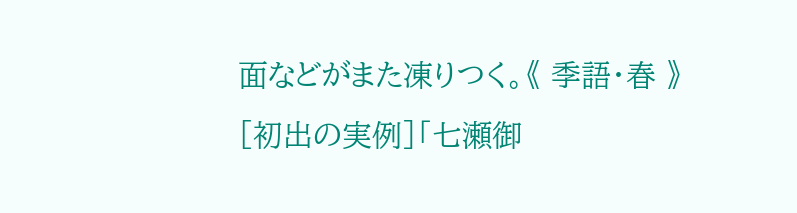面などがまた凍りつく。《 季語・春 》[初出の実例]「七瀬御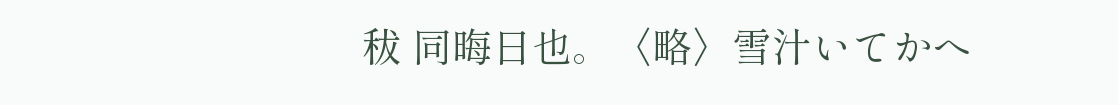秡 同晦日也。〈略〉雪汁いてかへ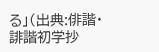る」(出典:俳諧・誹諧初学抄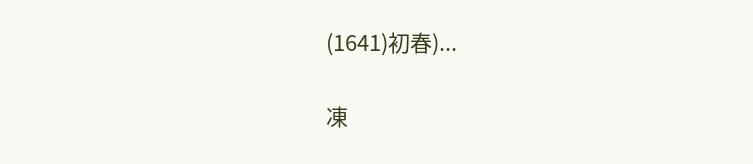(1641)初春)...

凍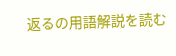返るの用語解説を読む